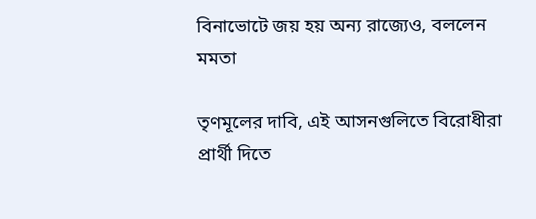বিনাভোটে জয় হয় অন্য রাজ্যেও, বললেন মমতা

তৃণমূলের দাবি, এই আসনগুলিতে বিরোধীরা প্রার্থী দিতে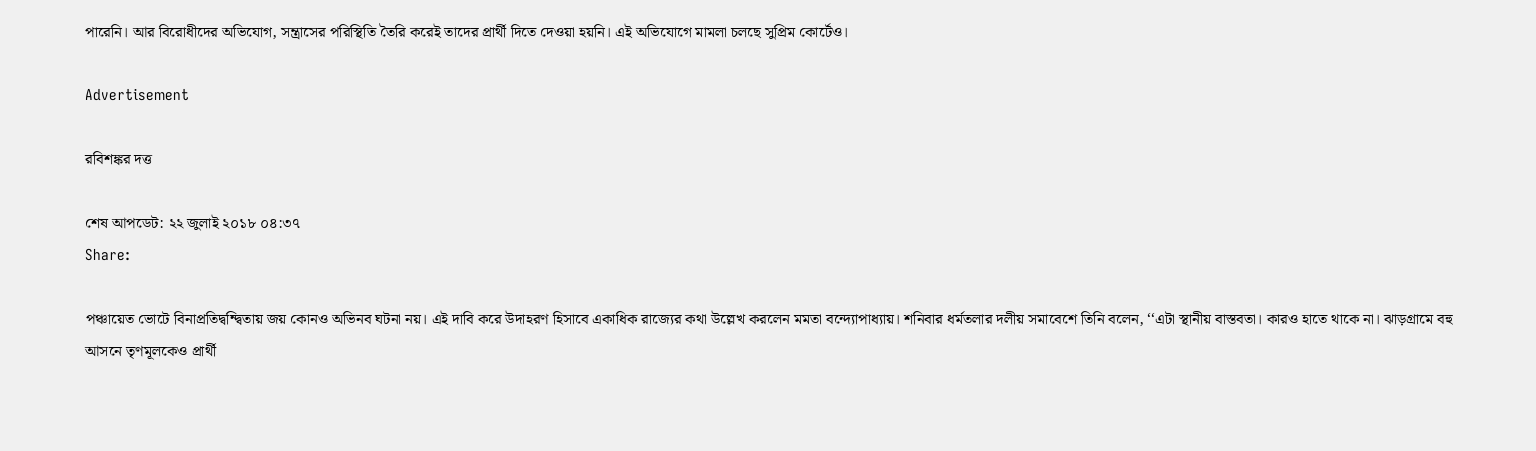পারেনি। আর বিরোধীদের অভিযোগ, সন্ত্রাসের পরিস্থিতি তৈরি করেই তাদের প্রার্থী দিতে দেওয়া হয়নি। এই অভিযোগে মামলা চলছে সুপ্রিম কোর্টেও।

Advertisement

রবিশঙ্কর দত্ত

শেষ আপডেট: ২২ জুলাই ২০১৮ ০৪:৩৭
Share:

পঞ্চায়েত ভোটে বিনাপ্রতিদ্বন্দ্বিতায় জয় কোনও অভিনব ঘটনা নয়। এই দাবি করে উদাহরণ হিসাবে একাধিক রাজ্যের কথা উল্লেখ করলেন মমতা বন্দ্যোপাধ্যায়। শনিবার ধর্মতলার দলীয় সমাবেশে তিনি বলেন, ‘‘এটা স্থানীয় বাস্তবতা। কারও হাতে থাকে না। ঝাড়গ্রামে বহু আসনে তৃণমূলকেও প্রার্থী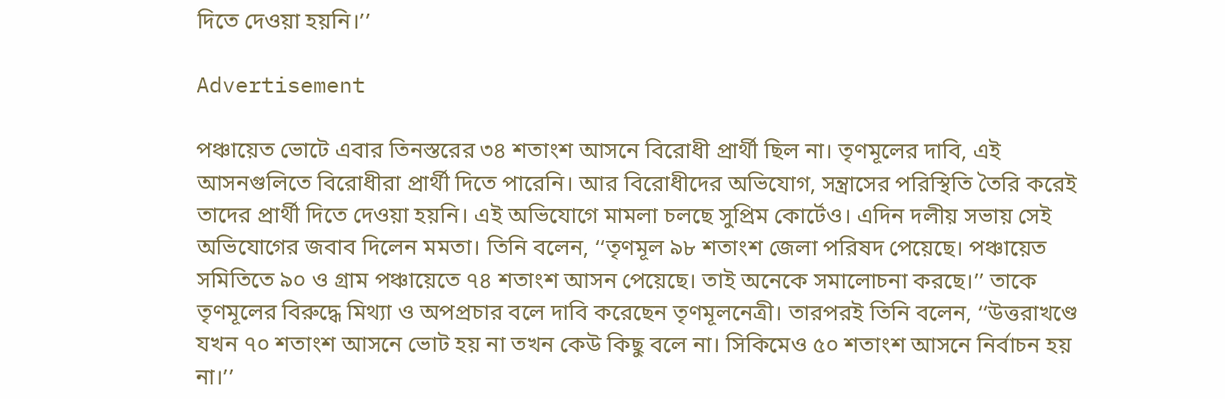দিতে দেওয়া হয়নি।’’

Advertisement

পঞ্চায়েত ভোটে এবার তিনস্তরের ৩৪ শতাংশ আসনে বিরোধী প্রার্থী ছিল না। তৃণমূলের দাবি, এই আসনগুলিতে বিরোধীরা প্রার্থী দিতে পারেনি। আর বিরোধীদের অভিযোগ, সন্ত্রাসের পরিস্থিতি তৈরি করেই তাদের প্রার্থী দিতে দেওয়া হয়নি। এই অভিযোগে মামলা চলছে সুপ্রিম কোর্টেও। এদিন দলীয় সভায় সেই অভিযোগের জবাব দিলেন মমতা। তিনি বলেন, ‘‘তৃণমূল ৯৮ শতাংশ জেলা পরিষদ পেয়েছে। পঞ্চায়েত সমিতিতে ৯০ ও গ্রাম পঞ্চায়েতে ৭৪ শতাংশ আসন পেয়েছে। তাই অনেকে সমালোচনা করছে।’’ তাকে তৃণমূলের বিরুদ্ধে মিথ্যা ও অপপ্রচার বলে দাবি করেছেন তৃণমূলনেত্রী। তারপরই তিনি বলেন, ‘‘উত্তরাখণ্ডে যখন ৭০ শতাংশ আসনে ভোট হয় না তখন কেউ কিছু বলে না। সিকিমেও ৫০ শতাংশ আসনে নির্বাচন হয় না।’’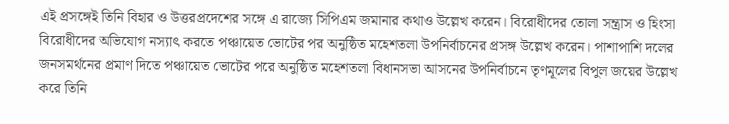এই প্রসঙ্গেই তিনি বিহার ও উত্তরপ্রদেশের সঙ্গে এ রাজ্যে সিপিএম জমানার কথাও উল্লেখ করেন। বিরোধীদের তোলা সন্ত্রাস ও হিংসা বিরোধীদের অভিযোগ নস্যাৎ করতে পঞ্চায়েত ভোটের পর অনুষ্ঠিত মহেশতলা উপনির্বাচনের প্রসঙ্গ উল্লেখ করেন। পাশাপাশি দলের জনসমর্থনের প্রমাণ দিতে পঞ্চায়েত ভোটের পরে অনুষ্ঠিত মহেশতলা বিধানসভা আসনের উপনির্বাচনে তৃণমূলের বিপুল জয়ের উল্লেখ করে তিনি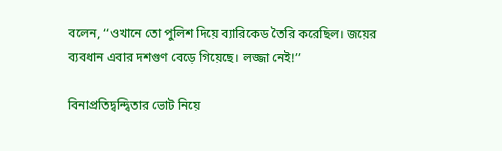বলেন, ‘‘ওখানে তো পুলিশ দিয়ে ব্যারিকেড তৈরি করেছিল। জয়ের ব্যবধান এবার দশগুণ বেড়ে গিয়েছে। লজ্জা নেই!’’

বিনাপ্রতিদ্বন্দ্বিতার ভোট নিয়ে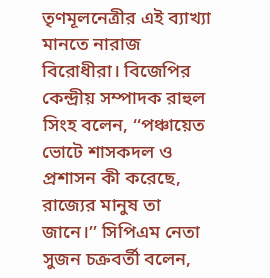তৃণমূলনেত্রীর এই ব্যাখ্যা মানতে নারাজ বিরোধীরা। বিজেপির কেন্দ্রীয় সম্পাদক রাহুল সিংহ বলেন, ‘‘পঞ্চায়েত ভোটে শাসকদল ও প্রশাসন কী করেছে, রাজ্যের মানুষ তা জানে।’’ সিপিএম নেতা সুজন চক্রবর্তী বলেন,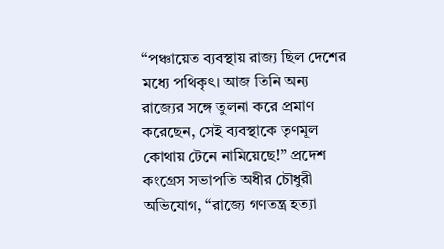‘‘পঞ্চায়েত ব্যবস্থায় রাজ্য ছিল দেশের মধ্যে পথিকৃৎ। আজ তিনি অন্য রাজ্যের সঙ্গে তুলনা করে প্রমাণ করেছেন, সেই ব্যবস্থাকে তৃণমূল কোথায় টেনে নামিয়েছে!’’ প্রদেশ কংগ্রেস সভাপতি অধীর চৌধুরী অভিযোগ, ‘‘রাজ্যে গণতন্ত্র হত্যা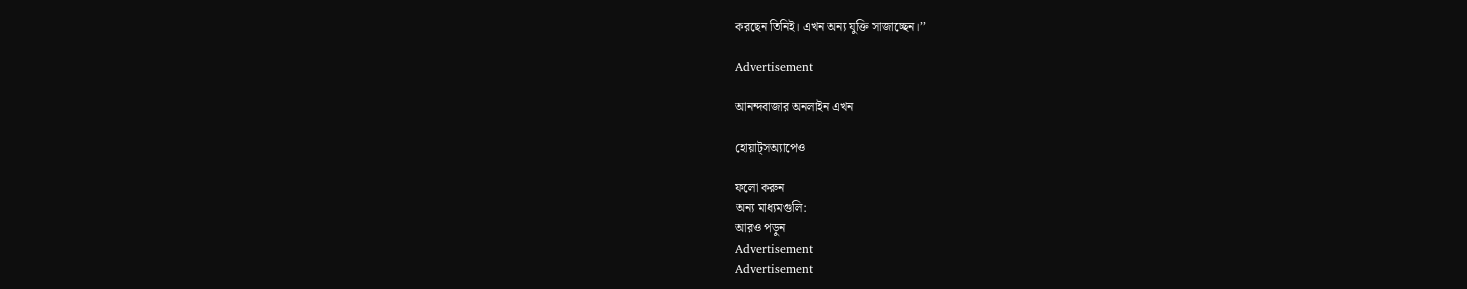করছেন তিনিই। এখন অন্য যুক্তি সাজাচ্ছেন।’’

Advertisement

আনন্দবাজার অনলাইন এখন

হোয়াট্‌সঅ্যাপেও

ফলো করুন
অন্য মাধ্যমগুলি:
আরও পড়ুন
Advertisement
Advertisement